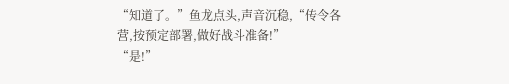“知道了。”鱼龙点头,声音沉稳,“传令各营,按预定部署,做好战斗准备!”
“是!”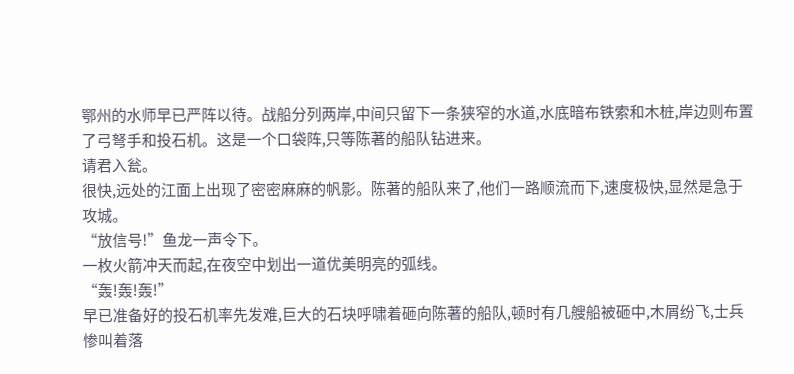鄂州的水师早已严阵以待。战船分列两岸,中间只留下一条狭窄的水道,水底暗布铁索和木桩,岸边则布置了弓弩手和投石机。这是一个口袋阵,只等陈著的船队钻进来。
请君入瓮。
很快,远处的江面上出现了密密麻麻的帆影。陈著的船队来了,他们一路顺流而下,速度极快,显然是急于攻城。
“放信号!”鱼龙一声令下。
一枚火箭冲天而起,在夜空中划出一道优美明亮的弧线。
“轰!轰!轰!”
早已准备好的投石机率先发难,巨大的石块呼啸着砸向陈著的船队,顿时有几艘船被砸中,木屑纷飞,士兵惨叫着落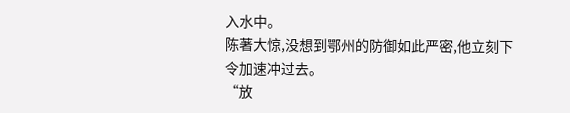入水中。
陈著大惊,没想到鄂州的防御如此严密,他立刻下令加速冲过去。
“放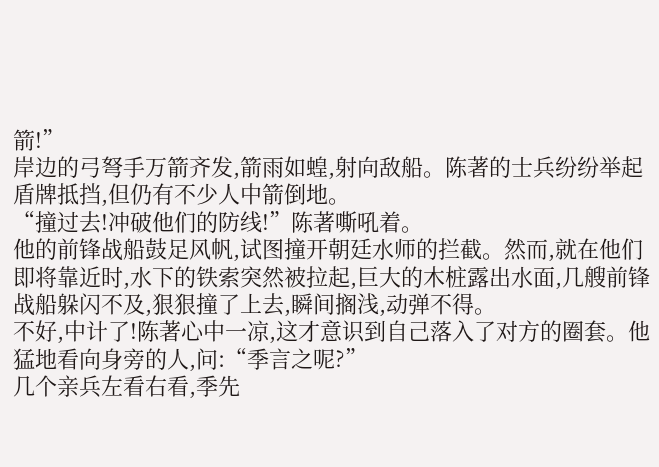箭!”
岸边的弓弩手万箭齐发,箭雨如蝗,射向敌船。陈著的士兵纷纷举起盾牌抵挡,但仍有不少人中箭倒地。
“撞过去!冲破他们的防线!”陈著嘶吼着。
他的前锋战船鼓足风帆,试图撞开朝廷水师的拦截。然而,就在他们即将靠近时,水下的铁索突然被拉起,巨大的木桩露出水面,几艘前锋战船躲闪不及,狠狠撞了上去,瞬间搁浅,动弹不得。
不好,中计了!陈著心中一凉,这才意识到自己落入了对方的圈套。他猛地看向身旁的人,问:“季言之呢?”
几个亲兵左看右看,季先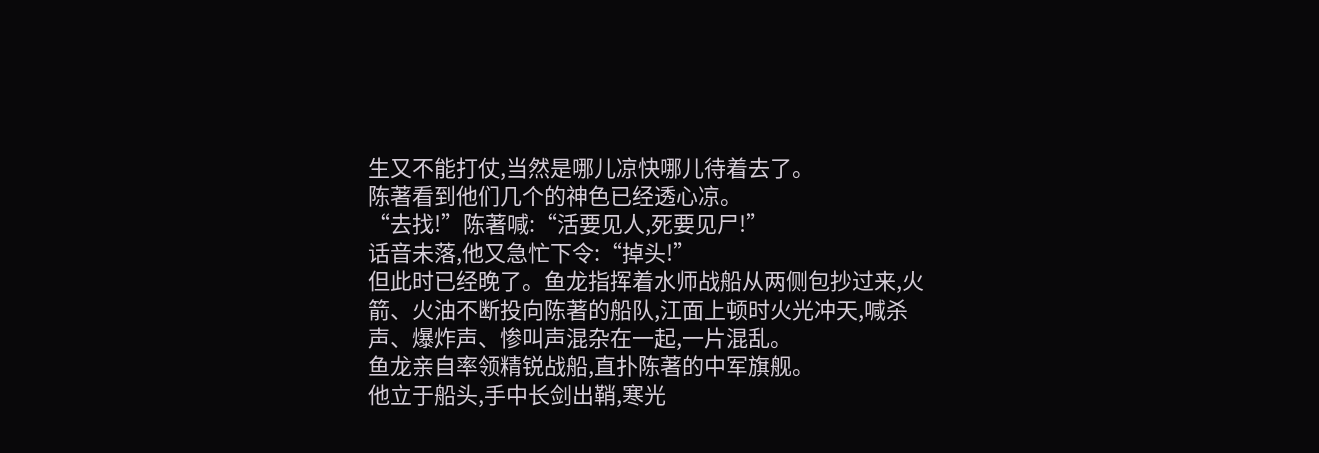生又不能打仗,当然是哪儿凉快哪儿待着去了。
陈著看到他们几个的神色已经透心凉。
“去找!”陈著喊:“活要见人,死要见尸!”
话音未落,他又急忙下令:“掉头!”
但此时已经晚了。鱼龙指挥着水师战船从两侧包抄过来,火箭、火油不断投向陈著的船队,江面上顿时火光冲天,喊杀声、爆炸声、惨叫声混杂在一起,一片混乱。
鱼龙亲自率领精锐战船,直扑陈著的中军旗舰。
他立于船头,手中长剑出鞘,寒光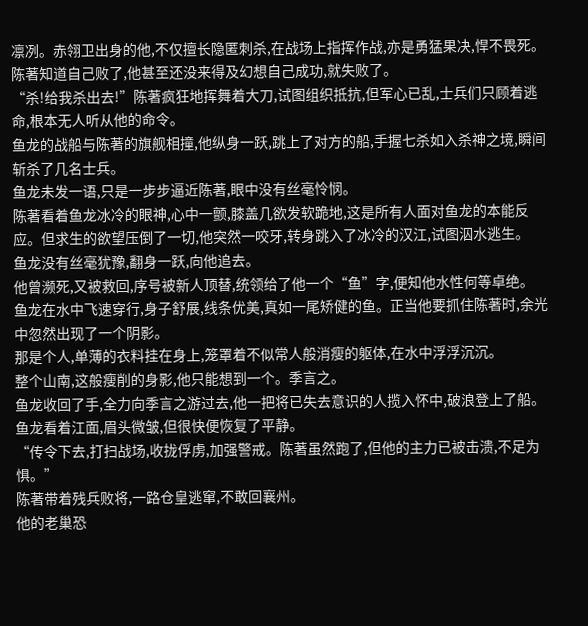凛冽。赤翎卫出身的他,不仅擅长隐匿刺杀,在战场上指挥作战,亦是勇猛果决,悍不畏死。
陈著知道自己败了,他甚至还没来得及幻想自己成功,就失败了。
“杀!给我杀出去!”陈著疯狂地挥舞着大刀,试图组织抵抗,但军心已乱,士兵们只顾着逃命,根本无人听从他的命令。
鱼龙的战船与陈著的旗舰相撞,他纵身一跃,跳上了对方的船,手握七杀如入杀神之境,瞬间斩杀了几名士兵。
鱼龙未发一语,只是一步步逼近陈著,眼中没有丝毫怜悯。
陈著看着鱼龙冰冷的眼神,心中一颤,膝盖几欲发软跪地,这是所有人面对鱼龙的本能反应。但求生的欲望压倒了一切,他突然一咬牙,转身跳入了冰冷的汉江,试图泅水逃生。
鱼龙没有丝毫犹豫,翻身一跃,向他追去。
他曾濒死,又被救回,序号被新人顶替,统领给了他一个“鱼”字,便知他水性何等卓绝。
鱼龙在水中飞速穿行,身子舒展,线条优美,真如一尾矫健的鱼。正当他要抓住陈著时,余光中忽然出现了一个阴影。
那是个人,单薄的衣料挂在身上,笼罩着不似常人般消瘦的躯体,在水中浮浮沉沉。
整个山南,这般瘦削的身影,他只能想到一个。季言之。
鱼龙收回了手,全力向季言之游过去,他一把将已失去意识的人揽入怀中,破浪登上了船。
鱼龙看着江面,眉头微皱,但很快便恢复了平静。
“传令下去,打扫战场,收拢俘虏,加强警戒。陈著虽然跑了,但他的主力已被击溃,不足为惧。”
陈著带着残兵败将,一路仓皇逃窜,不敢回襄州。
他的老巢恐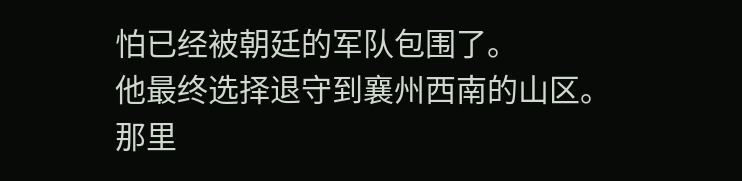怕已经被朝廷的军队包围了。
他最终选择退守到襄州西南的山区。那里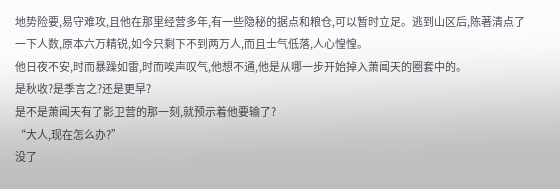地势险要,易守难攻,且他在那里经营多年,有一些隐秘的据点和粮仓,可以暂时立足。逃到山区后,陈著清点了一下人数,原本六万精锐,如今只剩下不到两万人,而且士气低落,人心惶惶。
他日夜不安,时而暴躁如雷,时而唉声叹气,他想不通,他是从哪一步开始掉入萧闻天的圈套中的。
是秋收?是季言之?还是更早?
是不是萧闻天有了影卫营的那一刻,就预示着他要输了?
“大人,现在怎么办?”
没了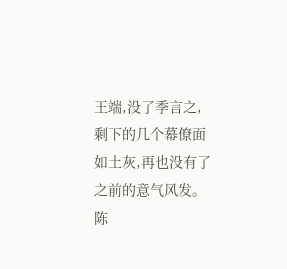王端,没了季言之,剩下的几个幕僚面如土灰,再也没有了之前的意气风发。
陈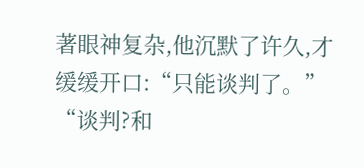著眼神复杂,他沉默了许久,才缓缓开口:“只能谈判了。”
“谈判?和